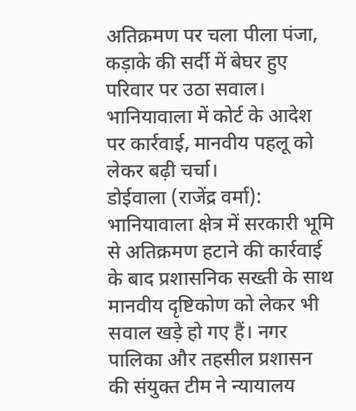अतिक्रमण पर चला पीला पंजा, कड़ाके की सर्दी में बेघर हुए परिवार पर उठा सवाल।
भानियावाला में कोर्ट के आदेश पर कार्रवाई, मानवीय पहलू को लेकर बढ़ी चर्चा।
डोईवाला (राजेंद्र वर्मा):
भानियावाला क्षेत्र में सरकारी भूमि से अतिक्रमण हटाने की कार्रवाई के बाद प्रशासनिक सख्ती के साथ मानवीय दृष्टिकोण को लेकर भी सवाल खड़े हो गए हैं। नगर पालिका और तहसील प्रशासन की संयुक्त टीम ने न्यायालय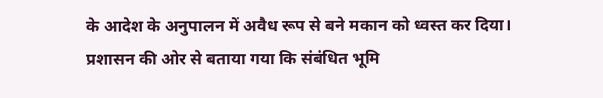के आदेश के अनुपालन में अवैध रूप से बने मकान को ध्वस्त कर दिया।
प्रशासन की ओर से बताया गया कि संबंधित भूमि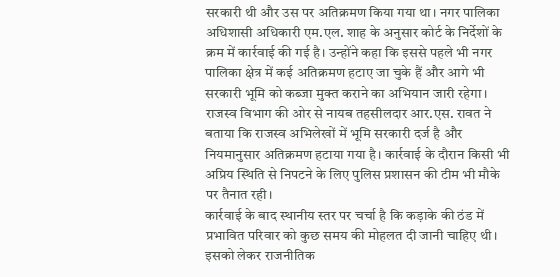सरकारी थी और उस पर अतिक्रमण किया गया था। नगर पालिका अधिशासी अधिकारी एम.एल. शाह के अनुसार कोर्ट के निर्देशों के क्रम में कार्रवाई की गई है। उन्होंने कहा कि इससे पहले भी नगर पालिका क्षेत्र में कई अतिक्रमण हटाए जा चुके हैं और आगे भी सरकारी भूमि को कब्जा मुक्त कराने का अभियान जारी रहेगा।
राजस्व विभाग की ओर से नायब तहसीलदार आर.एस. रावत ने बताया कि राजस्व अभिलेखों में भूमि सरकारी दर्ज है और नियमानुसार अतिक्रमण हटाया गया है। कार्रवाई के दौरान किसी भी अप्रिय स्थिति से निपटने के लिए पुलिस प्रशासन की टीम भी मौके पर तैनात रही।
कार्रवाई के बाद स्थानीय स्तर पर चर्चा है कि कड़ाके की ठंड में प्रभावित परिवार को कुछ समय की मोहलत दी जानी चाहिए थी। इसको लेकर राजनीतिक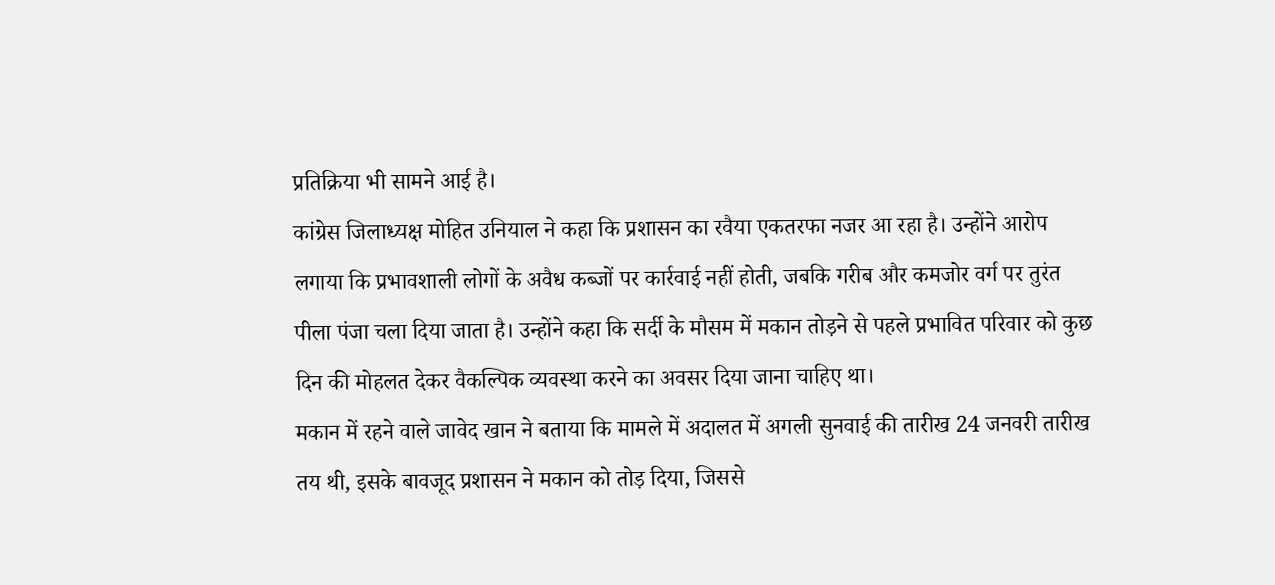प्रतिक्रिया भी सामने आई है।
कांग्रेस जिलाध्यक्ष मोहित उनियाल ने कहा कि प्रशासन का रवैया एकतरफा नजर आ रहा है। उन्होंने आरोप लगाया कि प्रभावशाली लोगों के अवैध कब्जों पर कार्रवाई नहीं होती, जबकि गरीब और कमजोर वर्ग पर तुरंत पीला पंजा चला दिया जाता है। उन्होंने कहा कि सर्दी के मौसम में मकान तोड़ने से पहले प्रभावित परिवार को कुछ दिन की मोहलत देकर वैकल्पिक व्यवस्था करने का अवसर दिया जाना चाहिए था।
मकान में रहने वाले जावेद खान ने बताया कि मामले में अदालत में अगली सुनवाई की तारीख 24 जनवरी तारीख तय थी, इसके बावजूद प्रशासन ने मकान को तोड़ दिया, जिससे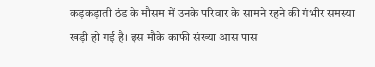कड़कड़ाती ठंड के मौसम में उनके परिवार के सामने रहने की गंभीर समस्या खड़ी हो गई है। इस मौके काफी संख्या आस पास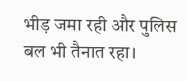भीड़ जमा रही और पुलिस बल भी तैनात रहा।